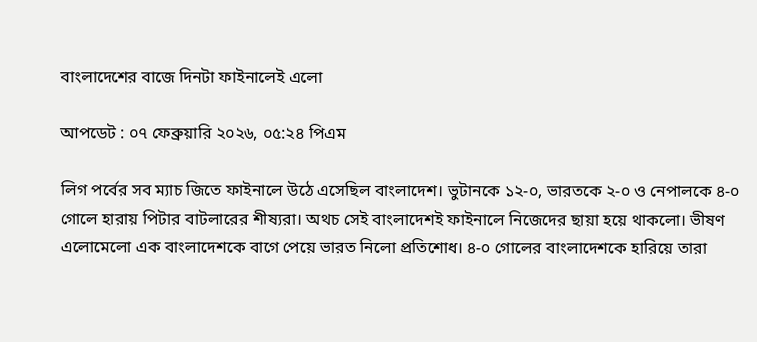বাংলাদেশের বাজে দিনটা ফাইনালেই এলো

আপডেট : ০৭ ফেব্রুয়ারি ২০২৬, ০৫:২৪ পিএম

লিগ পর্বের সব ম্যাচ জিতে ফাইনালে উঠে এসেছিল বাংলাদেশ। ভুটানকে ১২-০, ভারতকে ২-০ ও নেপালকে ৪-০ গোলে হারায় পিটার বাটলারের শীষ্যরা। অথচ সেই বাংলাদেশই ফাইনালে নিজেদের ছায়া হয়ে থাকলো। ভীষণ এলোমেলো এক বাংলাদেশকে বাগে পেয়ে ভারত নিলো প্রতিশোধ। ৪-০ গোলের বাংলাদেশকে হারিয়ে তারা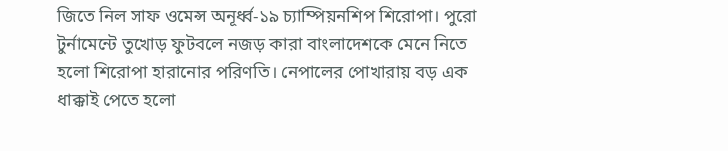জিতে নিল সাফ ওমেন্স অনূর্ধ্ব-১৯ চ্যাম্পিয়নশিপ শিরোপা। পুরো টুর্নামেন্টে তুখোড় ফুটবলে নজড় কারা বাংলাদেশকে মেনে নিতে হলো শিরোপা হারানোর পরিণতি। নেপালের পোখারায় বড় এক ধাক্কাই পেতে হলো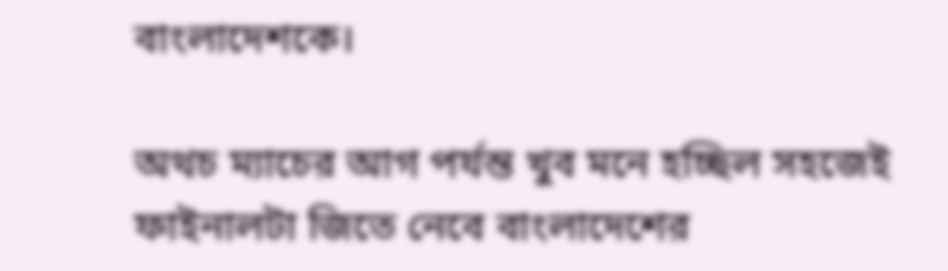বাংলাদেশকে।

অথচ ম্যাচের আগ পর্যন্ত খুব মনে হচ্ছিল সহজেই ফাইনালটা জিতে নেবে বাংলাদেশের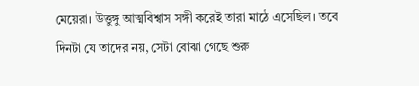মেয়েরা। উত্তুঙ্গু আত্মবিশ্বাস সঙ্গী করেই তারা মাঠে এসেছিল। তবে দিনটা যে তাদের নয়, সেটা বোঝা গেছে শুরু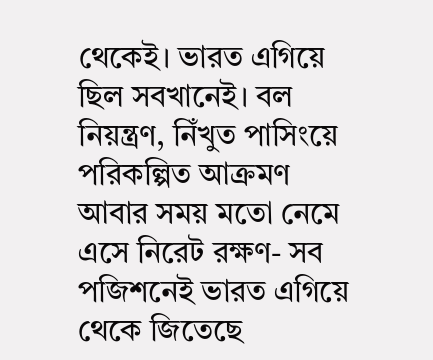থেকেই। ভারত এগিয়ে ছিল সবখানেই। বল নিয়ন্ত্রণ, নিঁখুত পাসিংয়ে পরিকল্পিত আক্রমণ আবার সময় মতো নেমে এসে নিরেট রক্ষণ- সব পজিশনেই ভারত এগিয়ে থেকে জিতেছে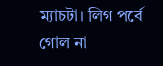ম্যাচটা। লিগ পর্বে গোল না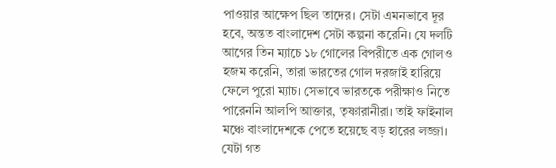পাওয়ার আক্ষেপ ছিল তাদের। সেটা এমনভাবে দূর হবে, অন্তত বাংলাদেশ সেটা কল্পনা করেনি। যে দলটি আগের তিন ম্যাচে ১৮ গোলের বিপরীতে এক গোলও হজম করেনি, তারা ভারতের গোল দরজাই হারিয়ে ফেলে পুরো ম্যাচ। সেভাবে ভারতকে পরীক্ষাও নিতে পারেননি আলপি আক্তার, তৃষ্ণারানীরা। তাই ফাইনাল মঞ্চে বাংলাদেশকে পেতে হয়েছে বড় হারের লজ্জা। যেটা গত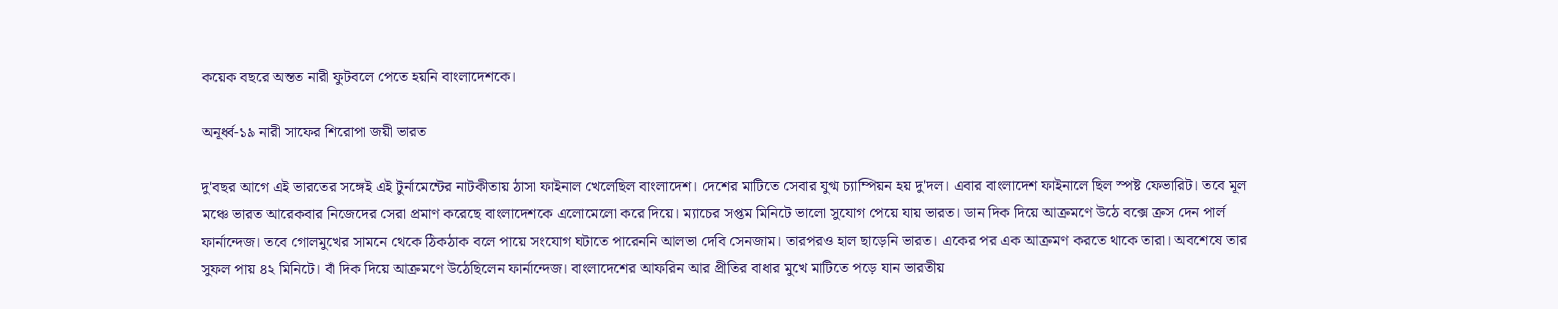কয়েক বছরে অন্তত নারী ফুটবলে পেতে হয়নি বাংলাদেশকে।

অনূর্ধ্ব-১৯ নারী সাফের শিরোপা জয়ী ভারত

দু'বছর আগে এই ভারতের সঙ্গেই এই টুর্নামেন্টের নাটকীতায় ঠাসা ফাইনাল খেলেছিল বাংলাদেশ। দেশের মাটিতে সেবার যুগ্ম চ্যাম্পিয়ন হয় দু'দল। এবার বাংলাদেশ ফাইনালে ছিল স্পষ্ট ফেভারিট। তবে মূল মঞ্চে ভারত আরেকবার নিজেদের সেরা প্রমাণ করেছে বাংলাদেশকে এলোমেলো করে দিয়ে। ম্যাচের সপ্তম মিনিটে ভালো সুযোগ পেয়ে যায় ভারত। ডান দিক দিয়ে আক্রমণে উঠে বক্সে ক্রস দেন পার্ল ফার্নান্দেজ। তবে গোলমুখের সামনে থেকে ঠিকঠাক বলে পায়ে সংযোগ ঘটাতে পারেননি আলভা দেবি সেনজাম। তারপরও হাল ছাড়েনি ভারত। একের পর এক আক্রমণ করতে থাকে তারা। অবশেষে তার সুফল পায় ৪২ মিনিটে। বাঁ দিক দিয়ে আক্রমণে উঠেছিলেন ফার্নান্দেজ। বাংলাদেশের আফরিন আর প্রীতির বাধার মুখে মাটিতে পড়ে যান ভারতীয়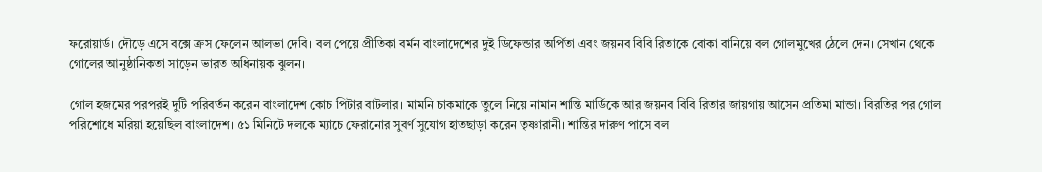ফরোয়ার্ড। দৌড়ে এসে বক্সে ক্রস ফেলেন আলভা দেবি। বল পেয়ে প্রীতিকা বর্মন বাংলাদেশের দুই ডিফেন্ডার অর্পিতা এবং জয়নব বিবি রিতাকে বোকা বানিয়ে বল গোলমুখের ঠেলে দেন। সেখান থেকে গোলের আনুষ্ঠানিকতা সাড়েন ভারত অধিনায়ক ঝুলন।

গোল হজমের পরপরই দুটি পরিবর্তন করেন বাংলাদেশ কোচ পিটার বাটলার। মামনি চাকমাকে তুলে নিয়ে নামান শান্তি মার্ডিকে আর জয়নব বিবি রিতার জায়গায় আসেন প্রতিমা মান্ডা। বিরতির পর গোল পরিশোধে মরিয়া হয়েছিল বাংলাদেশ। ৫১ মিনিটে দলকে ম্যাচে ফেরানোর সুবর্ণ সুযোগ হাতছাড়া করেন তৃষ্ণারানী। শান্তির দারুণ পাসে বল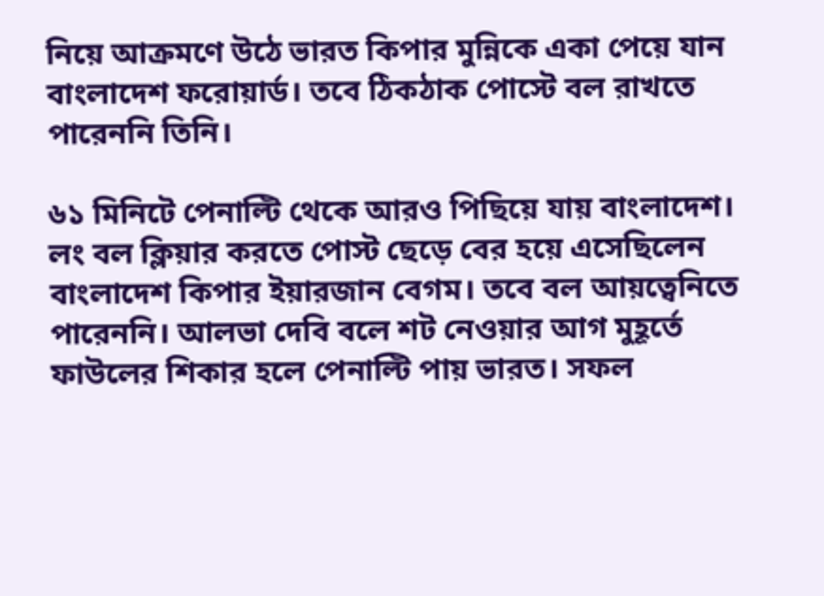নিয়ে আক্রমণে উঠে ভারত কিপার মুন্নিকে একা পেয়ে যান বাংলাদেশ ফরোয়ার্ড। তবে ঠিকঠাক পোস্টে বল রাখতে পারেননি তিনি।

৬১ মিনিটে পেনাল্টি থেকে আরও পিছিয়ে যায় বাংলাদেশ। লং বল ক্লিয়ার করতে পোস্ট ছেড়ে বের হয়ে এসেছিলেন বাংলাদেশ কিপার ইয়ারজান বেগম। তবে বল আয়ত্বেনিতে পারেননি। আলভা দেবি বলে শট নেওয়ার আগ মুহূর্তে ফাউলের শিকার হলে পেনাল্টি পায় ভারত। সফল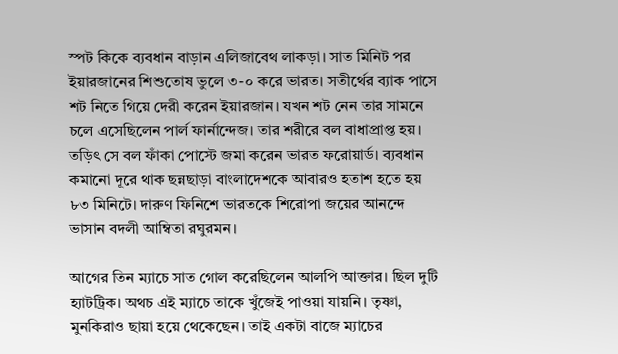স্পট কিকে ব্যবধান বাড়ান এলিজাবেথ লাকড়া। সাত মিনিট পর ইয়ারজানের শিশুতোষ ভুলে ৩-০ করে ভারত। সতীর্থের ব্যাক পাসে শট নিতে গিয়ে দেরী করেন ইয়ারজান। যখন শট নেন তার সামনে চলে এসেছিলেন পার্ল ফার্নান্দেজ। তার শরীরে বল বাধাপ্রাপ্ত হয়। তড়িৎ সে বল ফাঁকা পোস্টে জমা করেন ভারত ফরোয়ার্ড। ব্যবধান কমানো দূরে থাক ছন্নছাড়া বাংলাদেশকে আবারও হতাশ হতে হয় ৮৩ মিনিটে। দারুণ ফিনিশে ভারতকে শিরোপা জয়ের আনন্দে ভাসান বদলী আম্বিতা রঘুরমন।

আগের তিন ম্যাচে সাত গোল করেছিলেন আলপি আক্তার। ছিল দুটি হ্যাটট্রিক। অথচ এই ম্যাচে তাকে খুঁজেই পাওয়া যায়নি। তৃষ্ণা, মুনকিরাও ছায়া হয়ে থেকেছেন। তাই একটা বাজে ম্যাচের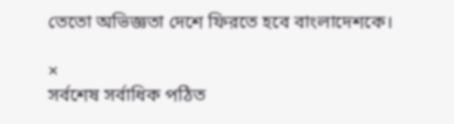তেতো অভিজ্ঞতা দেশে ফিরতে হবে বাংলাদেশকে।

×
সর্বশেষ সর্বাধিক পঠিত